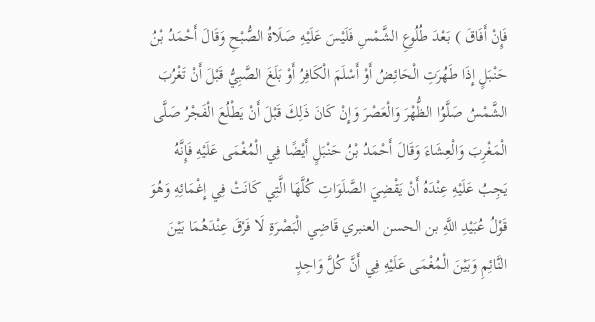فَإِنْ أَفَاقَ ) بَعْدَ طُلُوعِ الشَّمْسِ فَلَيْسَ عَلَيْهِ صَلَاةُ الصُّبْحِ وَقَالَ أَحْمَدُ بْنُ حَنْبَلٍ إِذَا طَهُرَتِ الْحَائِضُ أَوْ أَسْلَمَ الْكَافِرُ أَوْ بَلَغَ الصَّبِيُّ قَبْلَ أَنْ تَغْرُبَ الشَّمْسُ صَلَّوُا الظُّهْرَ وَالْعَصْرَ وَإِنْ كَانَ ذَلِكَ قَبْلَ أَنْ يَطْلُعَ الْفَجْرُ صَلَّى الْمَغْرِبَ وَالْعِشَاءَ وَقَالَ أَحْمَدُ بْنُ حَنْبَلٍ أَيْضًا فِي الْمُغْمَى عَلَيْهِ فَإِنَّهُ يَجِبُ عَلَيْهِ عِنْدَهُ أَنْ يَقْضِيَ الصَّلَوَاتِ كُلَّهَا الَّتِي كَانَتْ فِي إِغْمَائِهِ وَهُوَ قَوْلُ عُبَيْدِ اللَّهِ بن الحسن العنبري قَاضِي الْبَصْرَةِ لَا فَرْقَ عِنْدَهُمَا بَيْنَ النَّائِمِ وَبَيْنَ الْمُغْمَى عَلَيْهِ فِي أَنَّ كُلَّ وَاحِدٍ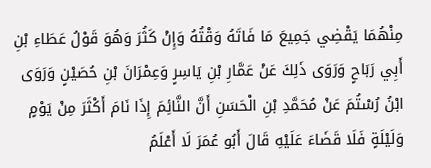مِنْهُمَا يَقْضِي جَمِيعَ مَا فَاتَهُ وَقْتُهُ وَإِنْ كَثُرَ وَهُوَ قَوْلُ عَطَاءِ بْنِ أَبِي رَبَاحٍ وَرَوَى ذَلِكَ عَنْ عَمَّارِ بْنِ يَاسِرٍ وَعِمْرَانَ بْنِ حُصَيْنٍ وَرَوَى ابْنُ رُسْتُمَ عَنْ مُحَمَّدِ بْنِ الْحَسَنِ أَنَّ النَّائِمَ إِذَا نَامَ أَكْثَرَ مِنْ يَوْمٍ وَلَيْلَةٍ فَلَا قَضَاءَ عَلَيْهِ قَالَ أَبُو عُمَرَ لَا أَعْلَمُ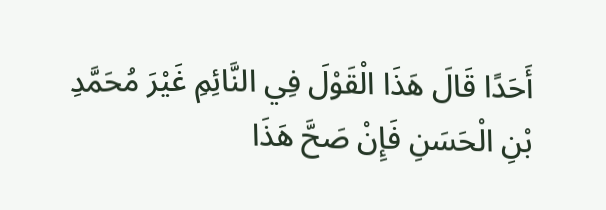أَحَدًا قَالَ هَذَا الْقَوْلَ فِي النَّائِمِ غَيْرَ مُحَمَّدِ بْنِ الْحَسَنِ فَإِنْ صَحَّ هَذَا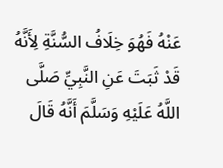عَنْهُ فَهُوَ خِلَافُ السُّنَّةِ لِأَنَّهُ قَدْ ثَبَتَ عَنِ النَّبِيِّ صَلَّى اللَّهُ عَلَيْهِ وَسَلَّمَ أَنَّهُ قَالَ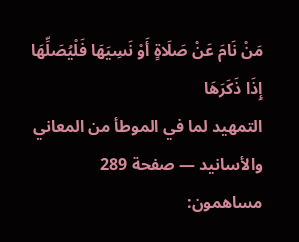مَنْ نَامَ عَنْ صَلَاةٍ أَوْ نَسِيَهَا فَلْيُصَلِّهَا إِذَا ذَكَرَهَا
التمهيد لما في الموطأ من المعاني والأسانيد — صفحة 289
مساهمون: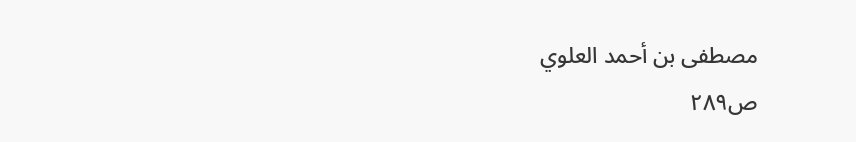مصطفى بن أحمد العلوي
ص٢٨٩